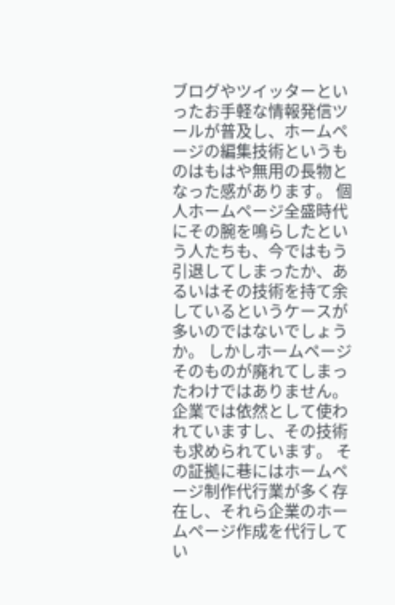ブログやツイッターといったお手軽な情報発信ツールが普及し、ホームページの編集技術というものはもはや無用の長物となった感があります。 個人ホームページ全盛時代にその腕を鳴らしたという人たちも、今ではもう引退してしまったか、あるいはその技術を持て余しているというケースが多いのではないでしょうか。 しかしホームページそのものが廃れてしまったわけではありません。 企業では依然として使われていますし、その技術も求められています。 その証拠に巷にはホームページ制作代行業が多く存在し、それら企業のホームページ作成を代行してい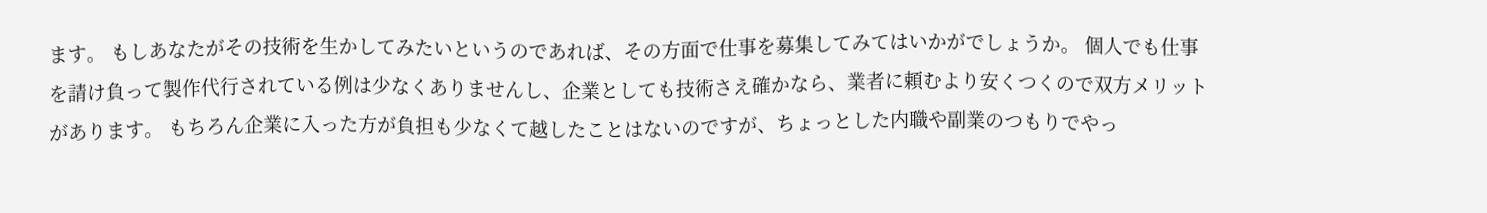ます。 もしあなたがその技術を生かしてみたいというのであれば、その方面で仕事を募集してみてはいかがでしょうか。 個人でも仕事を請け負って製作代行されている例は少なくありませんし、企業としても技術さえ確かなら、業者に頼むより安くつくので双方メリットがあります。 もちろん企業に入った方が負担も少なくて越したことはないのですが、ちょっとした内職や副業のつもりでやっ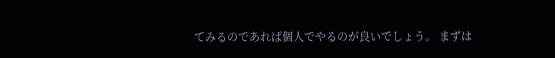てみるのであれば個人でやるのが良いでしょう。 まずは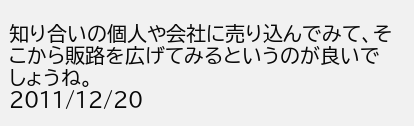知り合いの個人や会社に売り込んでみて、そこから販路を広げてみるというのが良いでしょうね。
2011/12/20